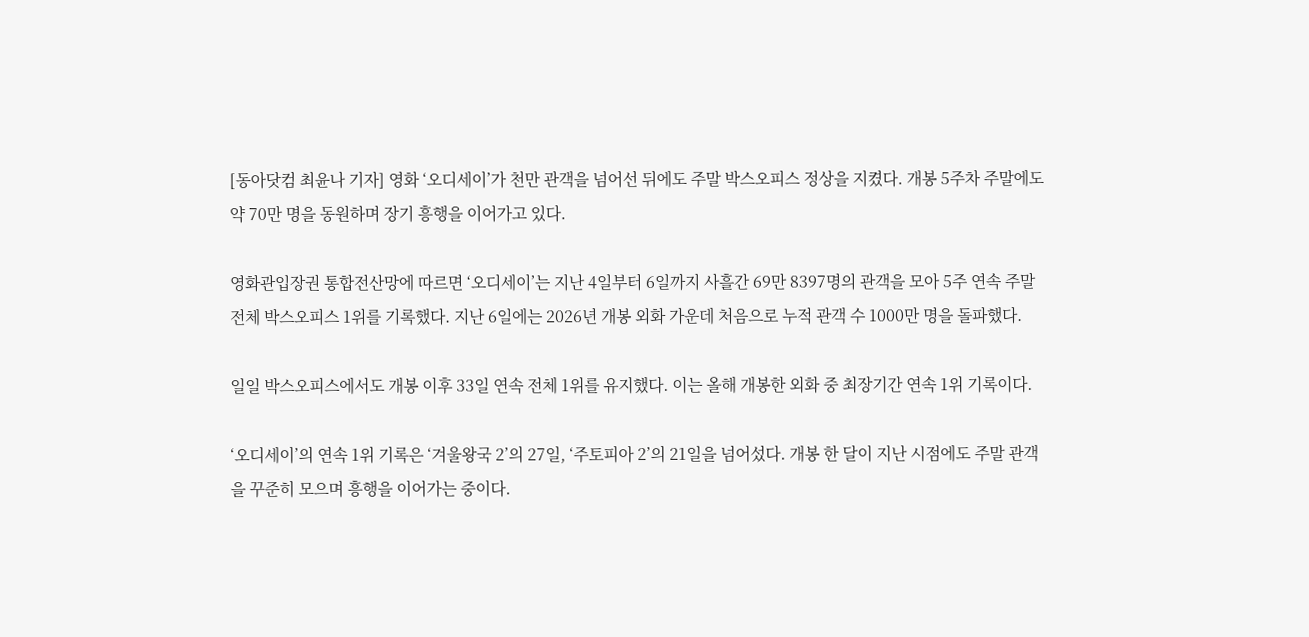[동아닷컴 최윤나 기자] 영화 ‘오디세이’가 천만 관객을 넘어선 뒤에도 주말 박스오피스 정상을 지켰다. 개봉 5주차 주말에도 약 70만 명을 동원하며 장기 흥행을 이어가고 있다.

영화관입장권 통합전산망에 따르면 ‘오디세이’는 지난 4일부터 6일까지 사흘간 69만 8397명의 관객을 모아 5주 연속 주말 전체 박스오피스 1위를 기록했다. 지난 6일에는 2026년 개봉 외화 가운데 처음으로 누적 관객 수 1000만 명을 돌파했다.

일일 박스오피스에서도 개봉 이후 33일 연속 전체 1위를 유지했다. 이는 올해 개봉한 외화 중 최장기간 연속 1위 기록이다.

‘오디세이’의 연속 1위 기록은 ‘겨울왕국 2’의 27일, ‘주토피아 2’의 21일을 넘어섰다. 개봉 한 달이 지난 시점에도 주말 관객을 꾸준히 모으며 흥행을 이어가는 중이다.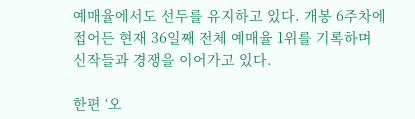예매율에서도 선두를 유지하고 있다. 개봉 6주차에 접어든 현재 36일째 전체 예매율 1위를 기록하며 신작들과 경쟁을 이어가고 있다.

한편 ‘오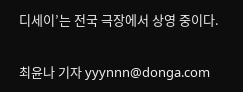디세이’는 전국 극장에서 상영 중이다.

최윤나 기자 yyynnn@donga.com